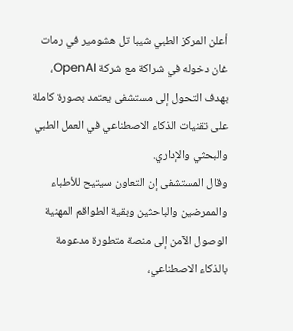أعلن المركز الطبي شيبا تل هشومير في رمات غان دخوله في شراكة مع شركة OpenAI، بهدف التحول إلى مستشفى يعتمد بصورة كاملة على تقنيات الذكاء الاصطناعي في العمل الطبي والبحثي والإداري.
وقال المستشفى إن التعاون سيتيح للأطباء والممرضين والباحثين وبقية الطواقم المهنية الوصول الآمن إلى منصة متطورة مدعومة بالذكاء الاصطناعي،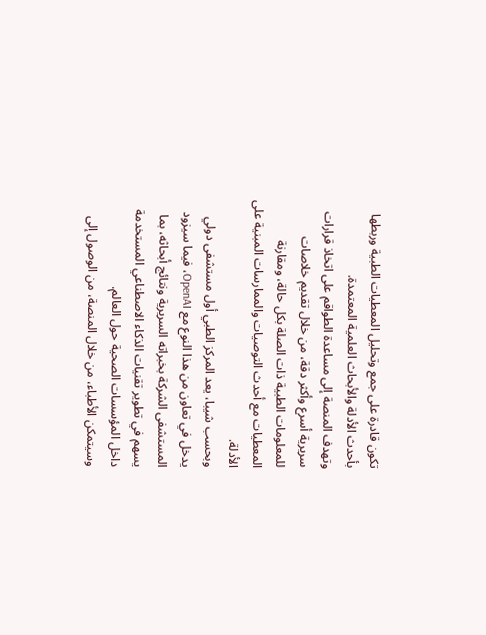تكون قادرة على جمع وتحليل المعطيات الطبية وربطها بأحدث الأدلة والأبحاث العلمية المعتمدة.
وتهدف المنصة إلى مساعدة الطواقم على اتخاذ قرارات سريرية أسرع وأكثر دقة، من خلال تقديم خلاصات للمعلومات الطبية ذات الصلة بكل حالة، ومقارنة المعطيات مع أحدث التوصيات والممارسات المبنية على الأدلة.
وبحسب شيبا، يعد المركز الطبي أول مستشفى دولي يدخل في تعاون من هذا النوع مع OpenAI، فيما سيزود المستشفى الشركة بخبراته السريرية ونتائج أبحاثه، بما يسهم في تطوير تقنيات الذكاء الاصطناعي المستخدمة داخل المؤسسات الصحية حول العالم.
وسيتمكن الأطباء، من خلال المنصة، من الوصول إلى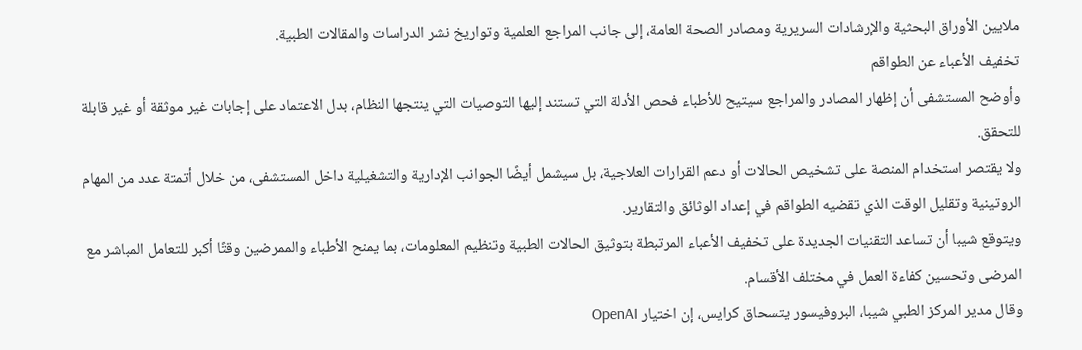ملايين الأوراق البحثية والإرشادات السريرية ومصادر الصحة العامة، إلى جانب المراجع العلمية وتواريخ نشر الدراسات والمقالات الطبية.
تخفيف الأعباء عن الطواقم
وأوضح المستشفى أن إظهار المصادر والمراجع سيتيح للأطباء فحص الأدلة التي تستند إليها التوصيات التي ينتجها النظام، بدل الاعتماد على إجابات غير موثقة أو غير قابلة للتحقق.
ولا يقتصر استخدام المنصة على تشخيص الحالات أو دعم القرارات العلاجية، بل سيشمل أيضًا الجوانب الإدارية والتشغيلية داخل المستشفى، من خلال أتمتة عدد من المهام الروتينية وتقليل الوقت الذي تقضيه الطواقم في إعداد الوثائق والتقارير.
ويتوقع شيبا أن تساعد التقنيات الجديدة على تخفيف الأعباء المرتبطة بتوثيق الحالات الطبية وتنظيم المعلومات، بما يمنح الأطباء والممرضين وقتًا أكبر للتعامل المباشر مع المرضى وتحسين كفاءة العمل في مختلف الأقسام.
وقال مدير المركز الطبي شيبا، البروفيسور يتسحاق كرايس، إن اختيار OpenAI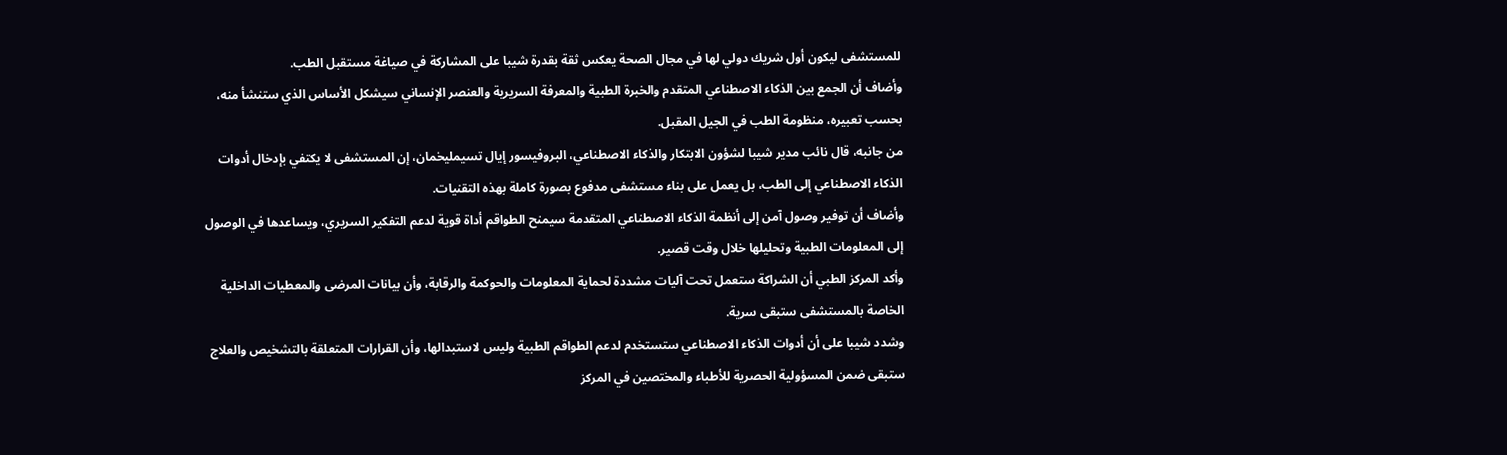للمستشفى ليكون أول شريك دولي لها في مجال الصحة يعكس ثقة بقدرة شيبا على المشاركة في صياغة مستقبل الطب.
وأضاف أن الجمع بين الذكاء الاصطناعي المتقدم والخبرة الطبية والمعرفة السريرية والعنصر الإنساني سيشكل الأساس الذي ستنشأ منه، بحسب تعبيره، منظومة الطب في الجيل المقبل.
من جانبه، قال نائب مدير شيبا لشؤون الابتكار والذكاء الاصطناعي، البروفيسور إيال تسيمليخمان، إن المستشفى لا يكتفي بإدخال أدوات الذكاء الاصطناعي إلى الطب، بل يعمل على بناء مستشفى مدفوع بصورة كاملة بهذه التقنيات.
وأضاف أن توفير وصول آمن إلى أنظمة الذكاء الاصطناعي المتقدمة سيمنح الطواقم أداة قوية لدعم التفكير السريري، ويساعدها في الوصول إلى المعلومات الطبية وتحليلها خلال وقت قصير.
وأكد المركز الطبي أن الشراكة ستعمل تحت آليات مشددة لحماية المعلومات والحوكمة والرقابة، وأن بيانات المرضى والمعطيات الداخلية الخاصة بالمستشفى ستبقى سرية.
وشدد شيبا على أن أدوات الذكاء الاصطناعي ستستخدم لدعم الطواقم الطبية وليس لاستبدالها، وأن القرارات المتعلقة بالتشخيص والعلاج ستبقى ضمن المسؤولية الحصرية للأطباء والمختصين في المركز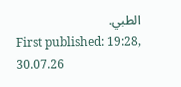الطبي.
First published: 19:28, 30.07.26